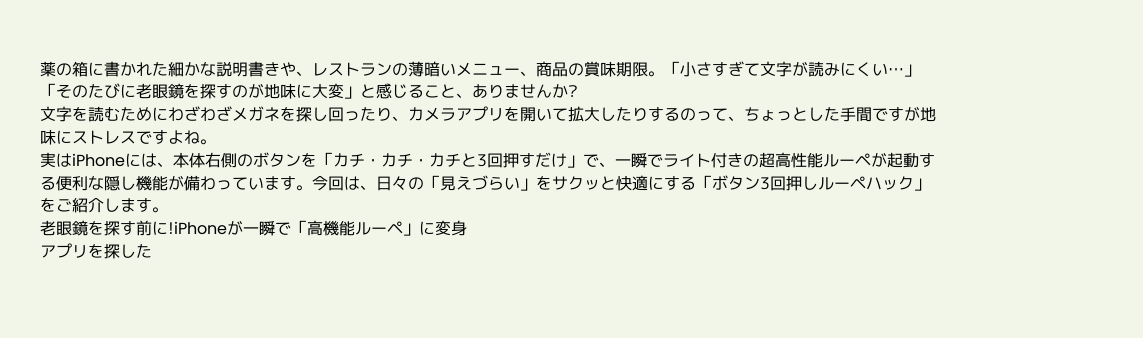薬の箱に書かれた細かな説明書きや、レストランの薄暗いメニュー、商品の賞味期限。「小さすぎて文字が読みにくい…」「そのたびに老眼鏡を探すのが地味に大変」と感じること、ありませんか?
文字を読むためにわざわざメガネを探し回ったり、カメラアプリを開いて拡大したりするのって、ちょっとした手間ですが地味にストレスですよね。
実はiPhoneには、本体右側のボタンを「カチ・カチ・カチと3回押すだけ」で、一瞬でライト付きの超高性能ルーペが起動する便利な隠し機能が備わっています。今回は、日々の「見えづらい」をサクッと快適にする「ボタン3回押しルーペハック」をご紹介します。
老眼鏡を探す前に!iPhoneが一瞬で「高機能ルーペ」に変身
アプリを探した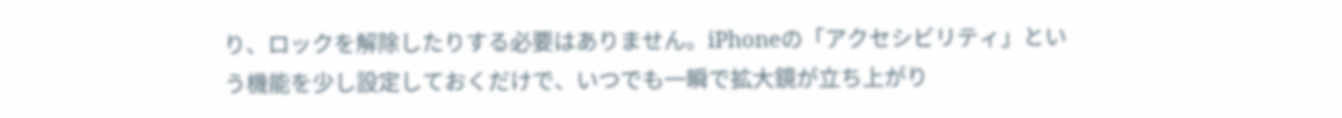り、ロックを解除したりする必要はありません。iPhoneの「アクセシビリティ」という機能を少し設定しておくだけで、いつでも一瞬で拡大鏡が立ち上がり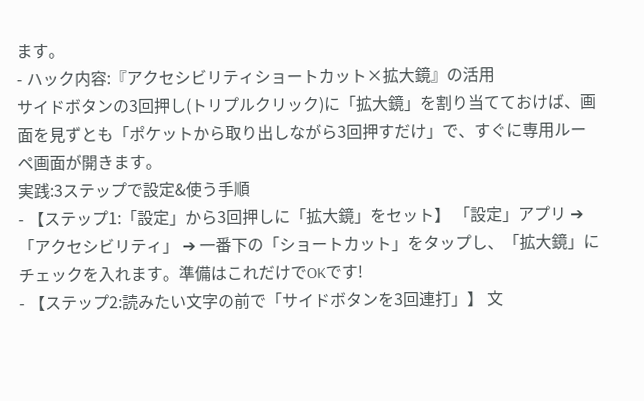ます。
- ハック内容:『アクセシビリティショートカット×拡大鏡』の活用
サイドボタンの3回押し(トリプルクリック)に「拡大鏡」を割り当てておけば、画面を見ずとも「ポケットから取り出しながら3回押すだけ」で、すぐに専用ルーペ画面が開きます。
実践:3ステップで設定&使う手順
- 【ステップ1:「設定」から3回押しに「拡大鏡」をセット】 「設定」アプリ ➔ 「アクセシビリティ」 ➔ 一番下の「ショートカット」をタップし、「拡大鏡」にチェックを入れます。準備はこれだけでOKです!
- 【ステップ2:読みたい文字の前で「サイドボタンを3回連打」】 文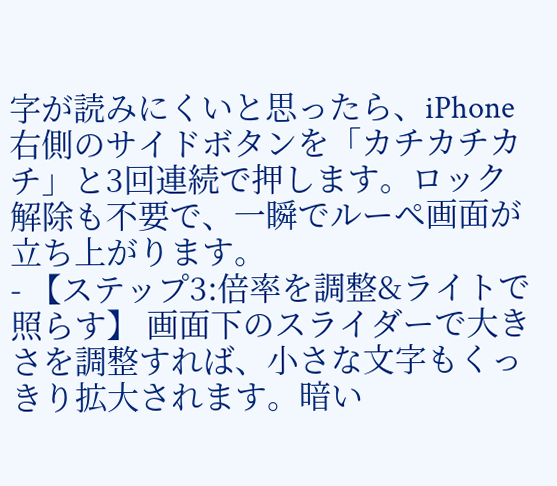字が読みにくいと思ったら、iPhone右側のサイドボタンを「カチカチカチ」と3回連続で押します。ロック解除も不要で、一瞬でルーペ画面が立ち上がります。
- 【ステップ3:倍率を調整&ライトで照らす】 画面下のスライダーで大きさを調整すれば、小さな文字もくっきり拡大されます。暗い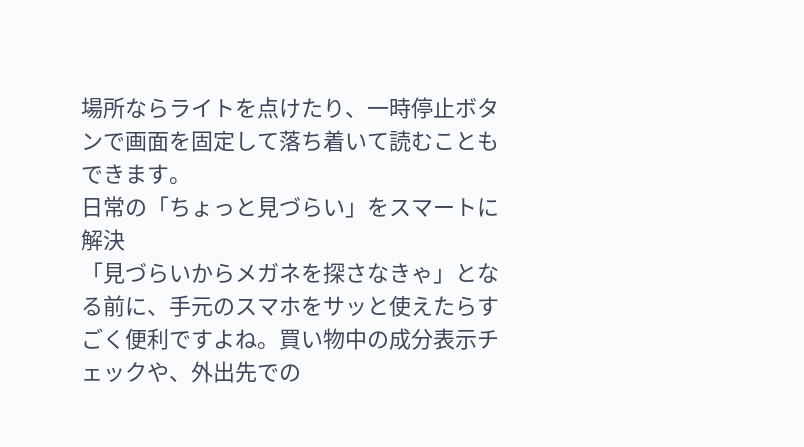場所ならライトを点けたり、一時停止ボタンで画面を固定して落ち着いて読むこともできます。
日常の「ちょっと見づらい」をスマートに解決
「見づらいからメガネを探さなきゃ」となる前に、手元のスマホをサッと使えたらすごく便利ですよね。買い物中の成分表示チェックや、外出先での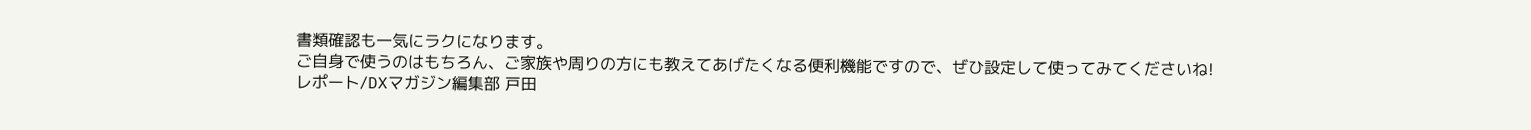書類確認も一気にラクになります。
ご自身で使うのはもちろん、ご家族や周りの方にも教えてあげたくなる便利機能ですので、ぜひ設定して使ってみてくださいね!
レポート/DXマガジン編集部 戸田